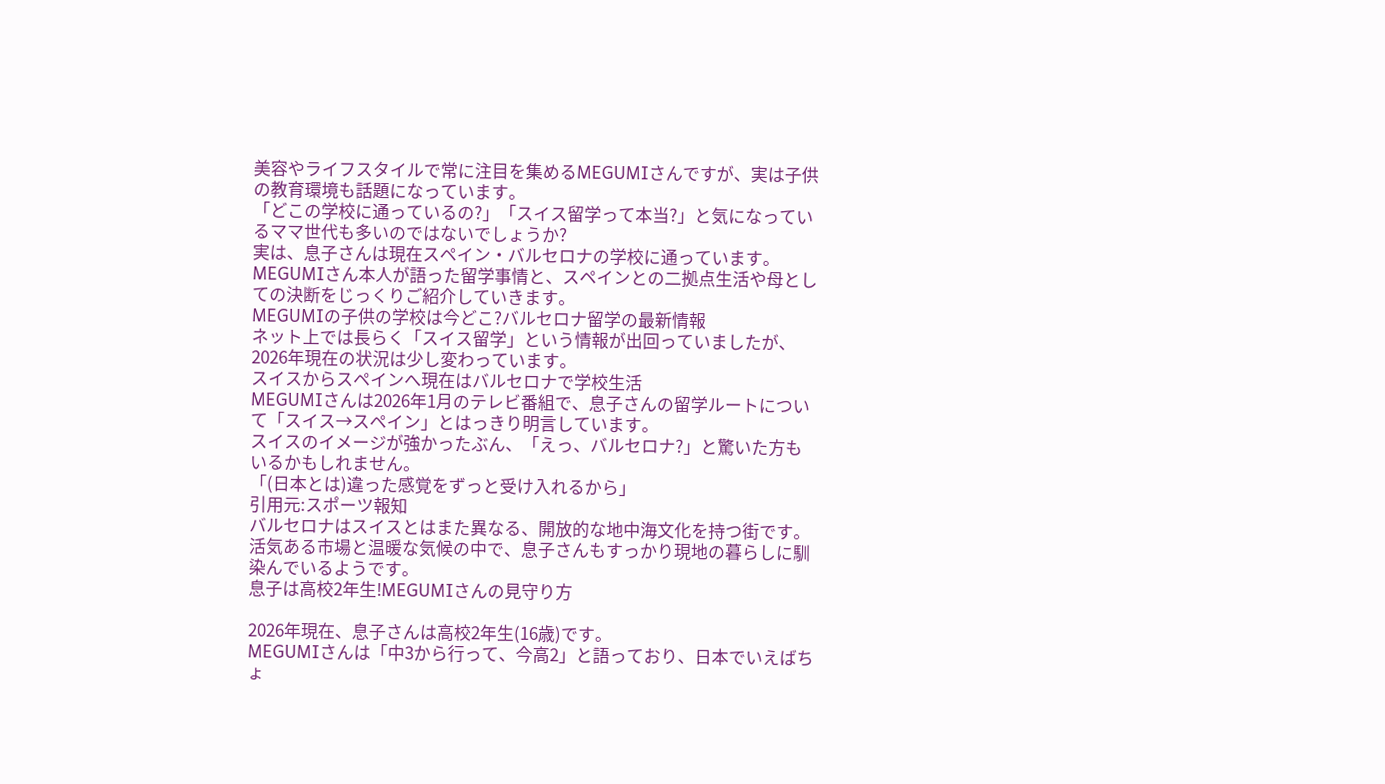美容やライフスタイルで常に注目を集めるMEGUMIさんですが、実は子供の教育環境も話題になっています。
「どこの学校に通っているの?」「スイス留学って本当?」と気になっているママ世代も多いのではないでしょうか?
実は、息子さんは現在スペイン・バルセロナの学校に通っています。
MEGUMIさん本人が語った留学事情と、スペインとの二拠点生活や母としての決断をじっくりご紹介していきます。
MEGUMIの子供の学校は今どこ?バルセロナ留学の最新情報
ネット上では長らく「スイス留学」という情報が出回っていましたが、2026年現在の状況は少し変わっています。
スイスからスペインへ現在はバルセロナで学校生活
MEGUMIさんは2026年1月のテレビ番組で、息子さんの留学ルートについて「スイス→スペイン」とはっきり明言しています。
スイスのイメージが強かったぶん、「えっ、バルセロナ?」と驚いた方もいるかもしれません。
「(日本とは)違った感覚をずっと受け入れるから」
引用元:スポーツ報知
バルセロナはスイスとはまた異なる、開放的な地中海文化を持つ街です。
活気ある市場と温暖な気候の中で、息子さんもすっかり現地の暮らしに馴染んでいるようです。
息子は高校2年生!MEGUMIさんの見守り方

2026年現在、息子さんは高校2年生(16歳)です。
MEGUMIさんは「中3から行って、今高2」と語っており、日本でいえばちょ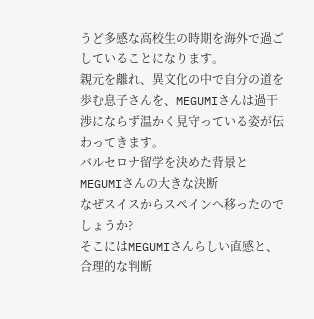うど多感な高校生の時期を海外で過ごしていることになります。
親元を離れ、異文化の中で自分の道を歩む息子さんを、MEGUMIさんは過干渉にならず温かく見守っている姿が伝わってきます。
バルセロナ留学を決めた背景とMEGUMIさんの大きな決断
なぜスイスからスペインへ移ったのでしょうか?
そこにはMEGUMIさんらしい直感と、合理的な判断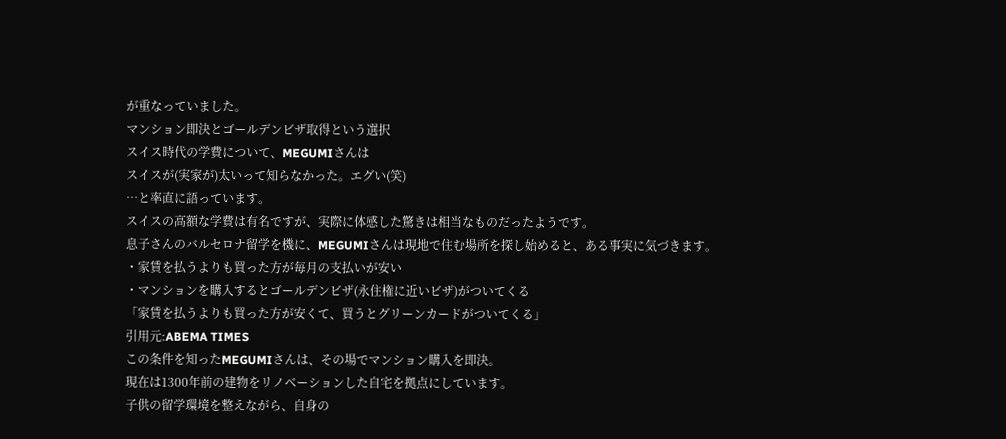が重なっていました。
マンション即決とゴールデンビザ取得という選択
スイス時代の学費について、MEGUMIさんは
スイスが(実家が)太いって知らなかった。エグい(笑)
…と率直に語っています。
スイスの高額な学費は有名ですが、実際に体感した驚きは相当なものだったようです。
息子さんのバルセロナ留学を機に、MEGUMIさんは現地で住む場所を探し始めると、ある事実に気づきます。
・家賃を払うよりも買った方が毎月の支払いが安い
・マンションを購入するとゴールデンビザ(永住権に近いビザ)がついてくる
「家賃を払うよりも買った方が安くて、買うとグリーンカードがついてくる」
引用元:ABEMA TIMES
この条件を知ったMEGUMIさんは、その場でマンション購入を即決。
現在は1300年前の建物をリノベーションした自宅を拠点にしています。
子供の留学環境を整えながら、自身の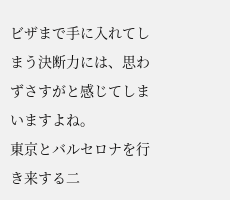ビザまで手に入れてしまう決断力には、思わずさすがと感じてしまいますよね。
東京とバルセロナを行き来する二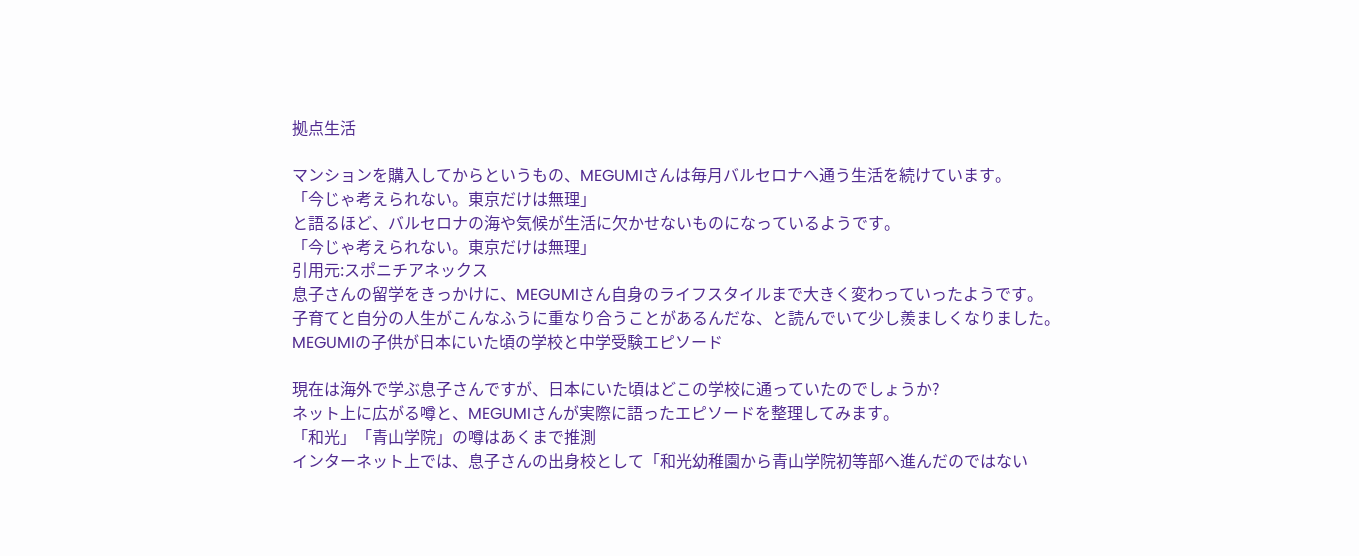拠点生活

マンションを購入してからというもの、MEGUMIさんは毎月バルセロナへ通う生活を続けています。
「今じゃ考えられない。東京だけは無理」
と語るほど、バルセロナの海や気候が生活に欠かせないものになっているようです。
「今じゃ考えられない。東京だけは無理」
引用元:スポニチアネックス
息子さんの留学をきっかけに、MEGUMIさん自身のライフスタイルまで大きく変わっていったようです。
子育てと自分の人生がこんなふうに重なり合うことがあるんだな、と読んでいて少し羨ましくなりました。
MEGUMIの子供が日本にいた頃の学校と中学受験エピソード

現在は海外で学ぶ息子さんですが、日本にいた頃はどこの学校に通っていたのでしょうか?
ネット上に広がる噂と、MEGUMIさんが実際に語ったエピソードを整理してみます。
「和光」「青山学院」の噂はあくまで推測
インターネット上では、息子さんの出身校として「和光幼稚園から青山学院初等部へ進んだのではない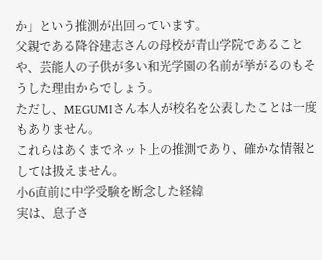か」という推測が出回っています。
父親である降谷建志さんの母校が青山学院であることや、芸能人の子供が多い和光学園の名前が挙がるのもそうした理由からでしょう。
ただし、MEGUMIさん本人が校名を公表したことは一度もありません。
これらはあくまでネット上の推測であり、確かな情報としては扱えません。
小6直前に中学受験を断念した経緯
実は、息子さ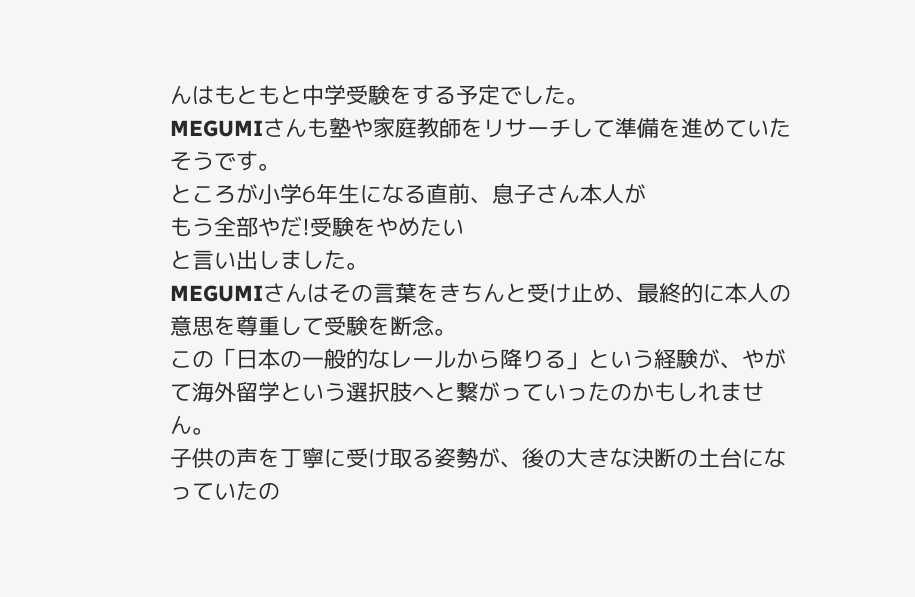んはもともと中学受験をする予定でした。
MEGUMIさんも塾や家庭教師をリサーチして準備を進めていたそうです。
ところが小学6年生になる直前、息子さん本人が
もう全部やだ!受験をやめたい
と言い出しました。
MEGUMIさんはその言葉をきちんと受け止め、最終的に本人の意思を尊重して受験を断念。
この「日本の一般的なレールから降りる」という経験が、やがて海外留学という選択肢へと繋がっていったのかもしれません。
子供の声を丁寧に受け取る姿勢が、後の大きな決断の土台になっていたの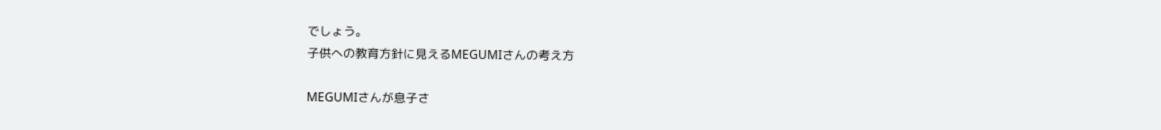でしょう。
子供への教育方針に見えるMEGUMIさんの考え方

MEGUMIさんが息子さ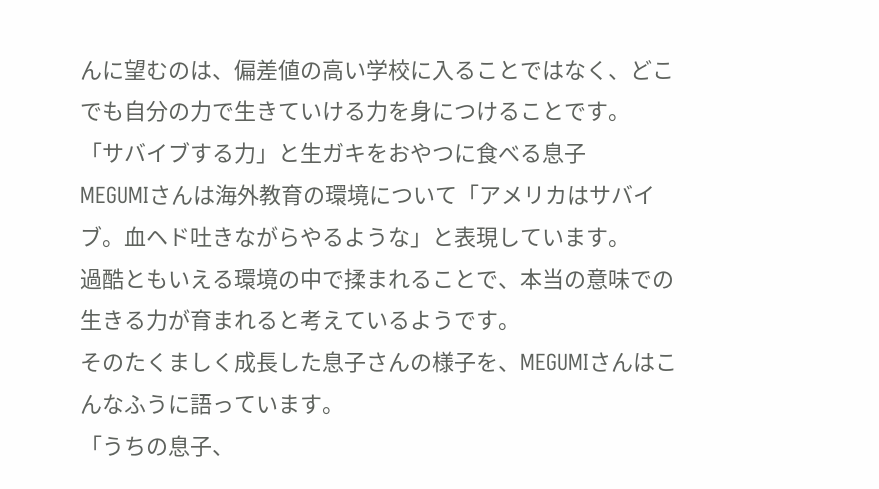んに望むのは、偏差値の高い学校に入ることではなく、どこでも自分の力で生きていける力を身につけることです。
「サバイブする力」と生ガキをおやつに食べる息子
MEGUMIさんは海外教育の環境について「アメリカはサバイブ。血ヘド吐きながらやるような」と表現しています。
過酷ともいえる環境の中で揉まれることで、本当の意味での生きる力が育まれると考えているようです。
そのたくましく成長した息子さんの様子を、MEGUMIさんはこんなふうに語っています。
「うちの息子、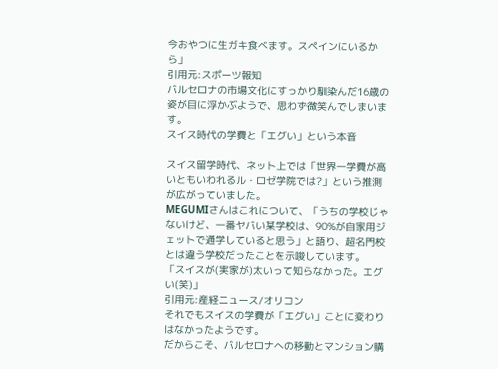今おやつに生ガキ食べます。スペインにいるから」
引用元:スポーツ報知
バルセロナの市場文化にすっかり馴染んだ16歳の姿が目に浮かぶようで、思わず微笑んでしまいます。
スイス時代の学費と「エグい」という本音

スイス留学時代、ネット上では「世界一学費が高いともいわれるル・ロゼ学院では?」という推測が広がっていました。
MEGUMIさんはこれについて、「うちの学校じゃないけど、一番ヤバい某学校は、90%が自家用ジェットで通学していると思う」と語り、超名門校とは違う学校だったことを示唆しています。
「スイスが(実家が)太いって知らなかった。エグい(笑)」
引用元:産経ニュース/オリコン
それでもスイスの学費が「エグい」ことに変わりはなかったようです。
だからこそ、バルセロナへの移動とマンション購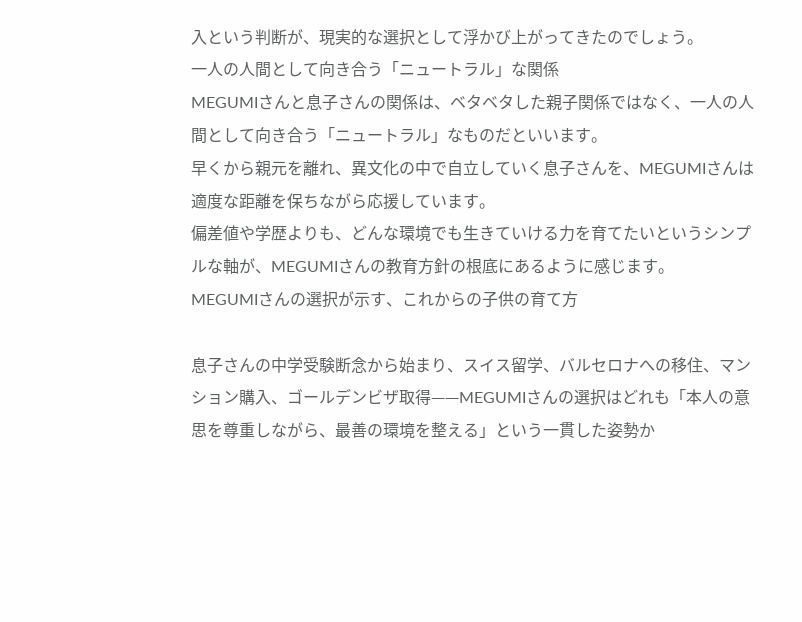入という判断が、現実的な選択として浮かび上がってきたのでしょう。
一人の人間として向き合う「ニュートラル」な関係
MEGUMIさんと息子さんの関係は、ベタベタした親子関係ではなく、一人の人間として向き合う「ニュートラル」なものだといいます。
早くから親元を離れ、異文化の中で自立していく息子さんを、MEGUMIさんは適度な距離を保ちながら応援しています。
偏差値や学歴よりも、どんな環境でも生きていける力を育てたいというシンプルな軸が、MEGUMIさんの教育方針の根底にあるように感じます。
MEGUMIさんの選択が示す、これからの子供の育て方

息子さんの中学受験断念から始まり、スイス留学、バルセロナへの移住、マンション購入、ゴールデンビザ取得——MEGUMIさんの選択はどれも「本人の意思を尊重しながら、最善の環境を整える」という一貫した姿勢か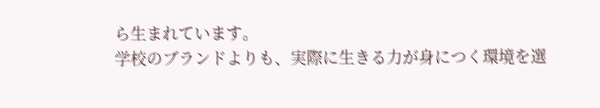ら生まれています。
学校のブランドよりも、実際に生きる力が身につく環境を選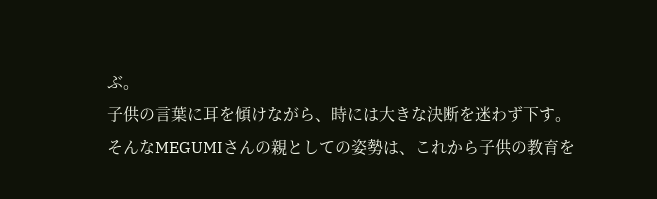ぶ。
子供の言葉に耳を傾けながら、時には大きな決断を迷わず下す。
そんなMEGUMIさんの親としての姿勢は、これから子供の教育を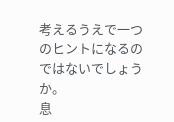考えるうえで一つのヒントになるのではないでしょうか。
息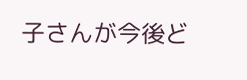子さんが今後ど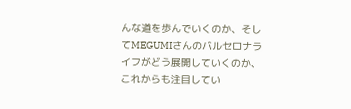んな道を歩んでいくのか、そしてMEGUMIさんのバルセロナライフがどう展開していくのか、これからも注目してい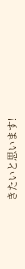きたいと思います!